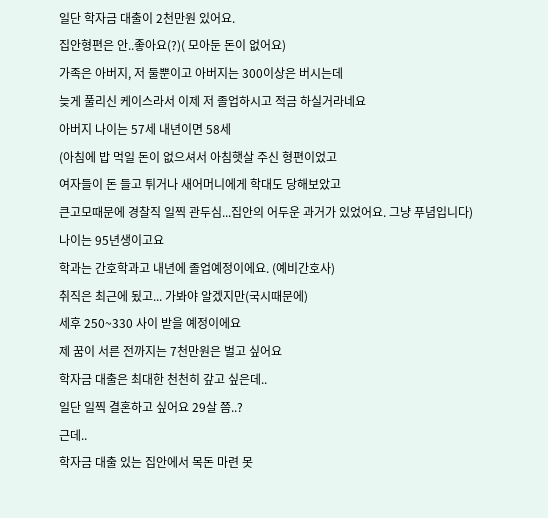일단 학자금 대출이 2천만원 있어요.
집안형편은 안..좋아요(?)( 모아둔 돈이 없어요)
가족은 아버지, 저 둘뿐이고 아버지는 300이상은 버시는데
늦게 풀리신 케이스라서 이제 저 졸업하시고 적금 하실거라네요
아버지 나이는 57세 내년이면 58세
(아침에 밥 먹일 돈이 없으셔서 아침햇살 주신 형편이었고
여자들이 돈 들고 튀거나 새어머니에게 학대도 당해보았고
큰고모때문에 경찰직 일찍 관두심...집안의 어두운 과거가 있었어요. 그냥 푸념입니다)
나이는 95년생이고요
학과는 간호학과고 내년에 졸업예정이에요. (예비간호사)
취직은 최근에 됬고... 가봐야 알겠지만(국시때문에)
세후 250~330 사이 받을 예정이에요
제 꿈이 서른 전까지는 7천만원은 벌고 싶어요
학자금 대출은 최대한 천천히 갚고 싶은데..
일단 일찍 결혼하고 싶어요 29살 쯤..?
근데..
학자금 대출 있는 집안에서 목돈 마련 못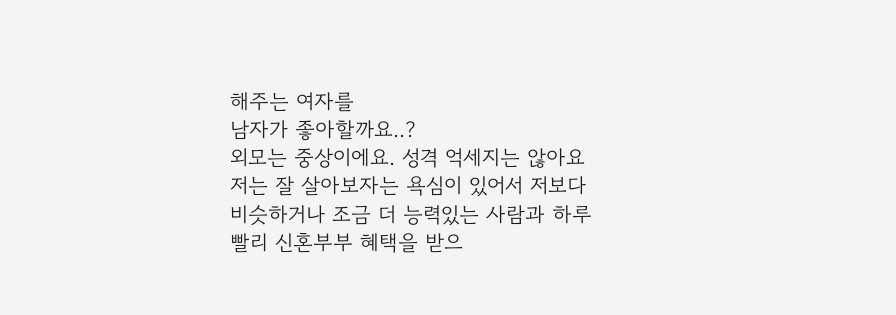해주는 여자를
남자가 좋아할까요..?
외모는 중상이에요. 성격 억세지는 않아요
저는 잘 살아보자는 욕심이 있어서 저보다 비슷하거나 조금 더 능력있는 사람과 하루 빨리 신혼부부 혜택을 받으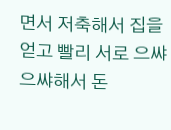면서 저축해서 집을 얻고 빨리 서로 으쌰으쌰해서 돈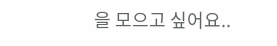을 모으고 싶어요..